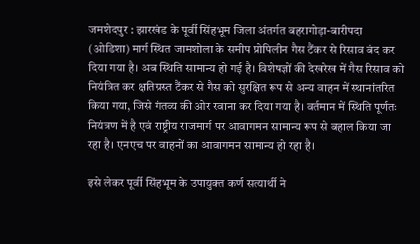जमशेदपुर : झारखंड के पूर्वी सिंहभूम जिला अंतर्गत बहरागोड़ा-बारीपदा (ओडिशा) मार्ग स्थित जामशोला के समीप प्रोपिलीन गैस टैंकर से रिसाव बंद कर दिया गया है। अब स्थिति सामान्य हो गई है। विशेषज्ञों की देखरेख में गैस रिसाव को नियंत्रित कर क्षतिग्रस्त टैंकर से गैस को सुरक्षित रूप से अन्य वाहन में स्थानांतरित किया गया, जिसे गंतव्य की ओर रवाना कर दिया गया है। वर्तमान में स्थिति पूर्णतः नियंत्रण में है एवं राष्ट्रीय राजमार्ग पर आवागमन सामान्य रूप से बहाल किया जा रहा है। एनएच पर वाहनों का आवागमन सामान्य हो रहा है।

इसे लेकर पूर्वी सिंहभूम के उपायुक्त कर्ण सत्यार्थी ने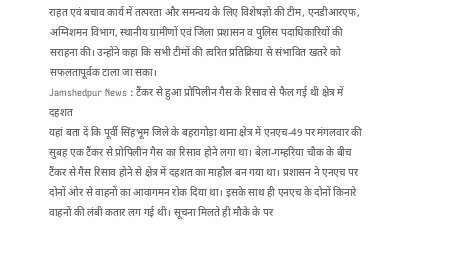राहत एवं बचाव कार्य में तत्परता और समन्वय के लिए विशेषज्ञों की टीम, एनडीआरएफ, अग्निशमन विभाग, स्थानीय ग्रामीणों एवं जिला प्रशासन व पुलिस पदाधिकारियों की सराहना की। उन्होंने कहा कि सभी टीमों की त्वरित प्रतिक्रिया से संभावित खतरे को सफलतापूर्वक टाला जा सका।
Jamshedpur News : टैंकर से हुआ प्रोपिलीन गैस के रिसाव से फैल गई थी क्षेत्र में दहशत
यहां बता दें कि पूर्वी सिंहभूम जिले के बहरागोड़ा थाना क्षेत्र में एनएच-49 पर मंगलवार की सुबह एक टैंकर से प्रोपिलीन गैस का रिसाव होने लगा था। बेला-गम्हरिया चौक के बीच टैंकर से गैस रिसाव होने से क्षेत्र में दहशत का माहौल बन गया था। प्रशासन ने एनएच पर दोनों ओर से वाहनों का आवागमन रोक दिया था। इसके साथ ही एनएच के दोनों किनारे वाहनों की लंबी कतार लग गई थी। सूचना मिलते ही मौके के पर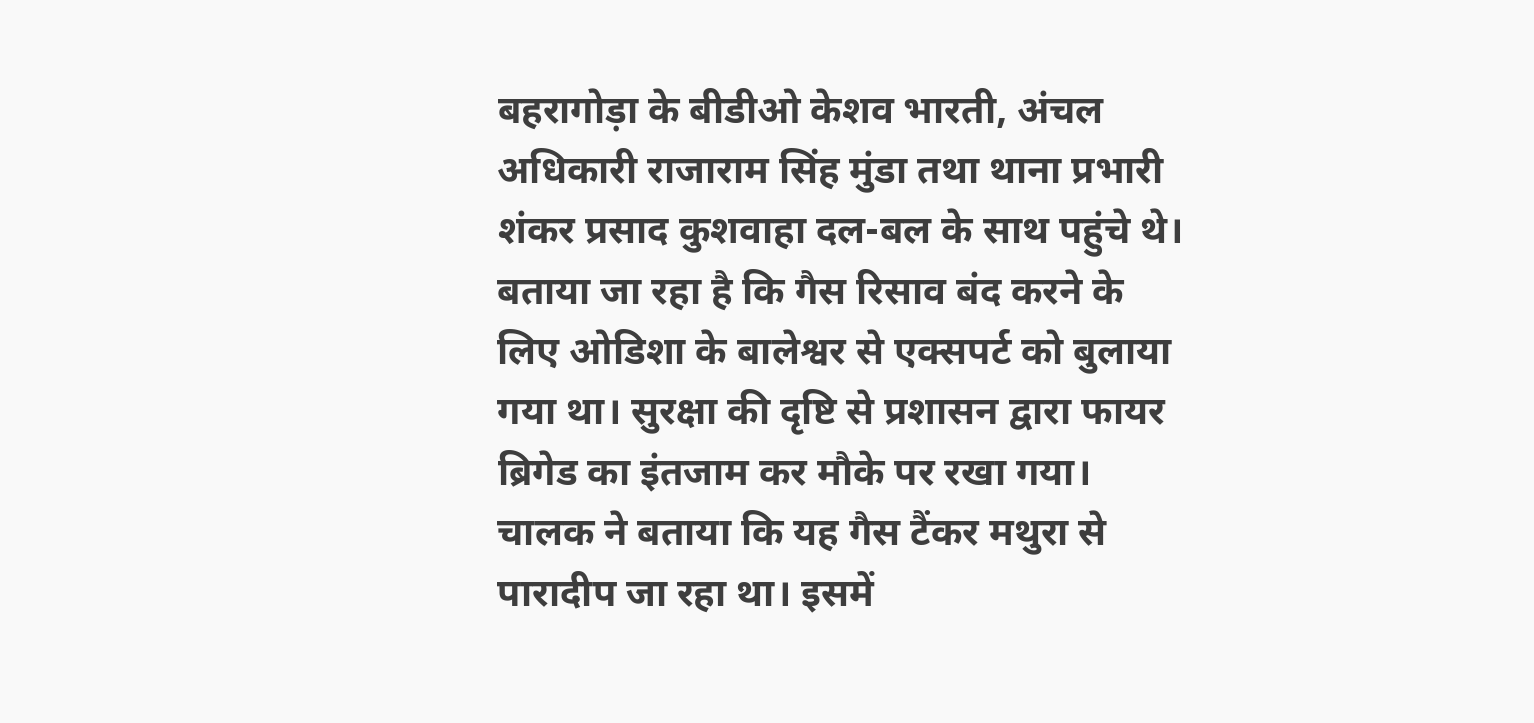बहरागोड़ा के बीडीओ केशव भारती, अंचल अधिकारी राजाराम सिंह मुंडा तथा थाना प्रभारी शंकर प्रसाद कुशवाहा दल-बल के साथ पहुंचे थे।
बताया जा रहा है कि गैस रिसाव बंद करने के लिए ओडिशा के बालेश्वर से एक्सपर्ट को बुलाया गया था। सुरक्षा की दृष्टि से प्रशासन द्वारा फायर ब्रिगेड का इंतजाम कर मौके पर रखा गया। चालक ने बताया कि यह गैस टैंकर मथुरा से पारादीप जा रहा था। इसमें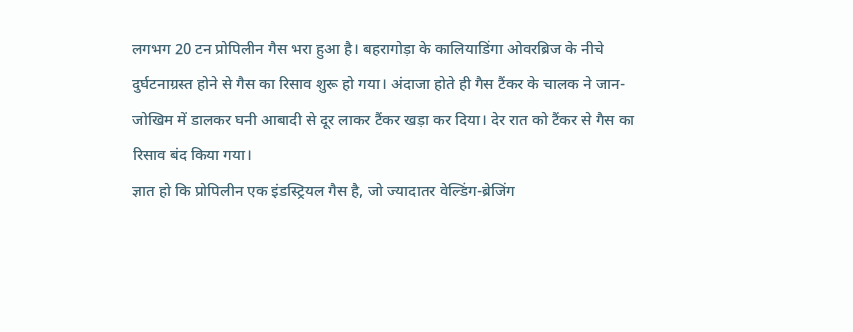लगभग 20 टन प्रोपिलीन गैस भरा हुआ है। बहरागोड़ा के कालियाडिंगा ओवरब्रिज के नीचे दुर्घटनाग्रस्त होने से गैस का रिसाव शुरू हो गया। अंदाजा होते ही गैस टैंकर के चालक ने जान-जोखिम में डालकर घनी आबादी से दूर लाकर टैंकर खड़ा कर दिया। देर रात को टैंकर से गैस का रिसाव बंद किया गया।
ज्ञात हो कि प्रोपिलीन एक इंडस्ट्रियल गैस है, जो ज्यादातर वेल्डिंग-ब्रेजिंग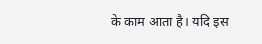के काम आता है। यदि इस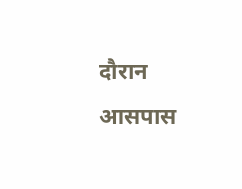दौरान आसपास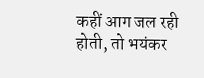कहीं आग जल रही होती, तो भयंकर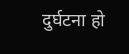दुर्घटना हो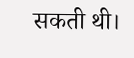सकती थी।